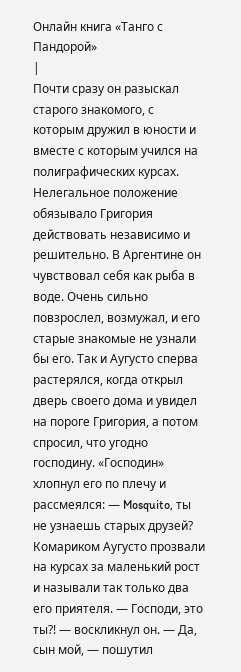Онлайн книга «Танго с Пандорой»
|
Почти сразу он разыскал старого знакомого, с которым дружил в юности и вместе с которым учился на полиграфических курсах. Нелегальное положение обязывало Григория действовать независимо и решительно. В Аргентине он чувствовал себя как рыба в воде. Очень сильно повзрослел, возмужал, и его старые знакомые не узнали бы его. Так и Аугусто сперва растерялся, когда открыл дверь своего дома и увидел на пороге Григория, а потом спросил, что угодно господину. «Господин» хлопнул его по плечу и рассмеялся: — Mosquito, ты не узнаешь старых друзей? Комариком Аугусто прозвали на курсах за маленький рост и называли так только два его приятеля. — Господи, это ты?! — воскликнул он. — Да, сын мой, — пошутил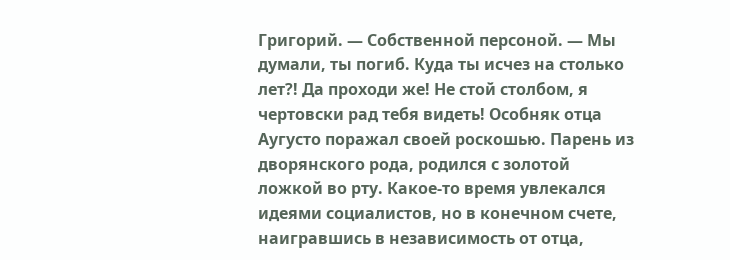Григорий. — Собственной персоной. — Мы думали, ты погиб. Куда ты исчез на столько лет?! Да проходи же! Не стой столбом, я чертовски рад тебя видеть! Особняк отца Аугусто поражал своей роскошью. Парень из дворянского рода, родился с золотой ложкой во рту. Какое-то время увлекался идеями социалистов, но в конечном счете, наигравшись в независимость от отца,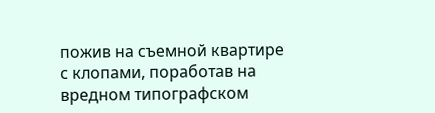пожив на съемной квартире с клопами, поработав на вредном типографском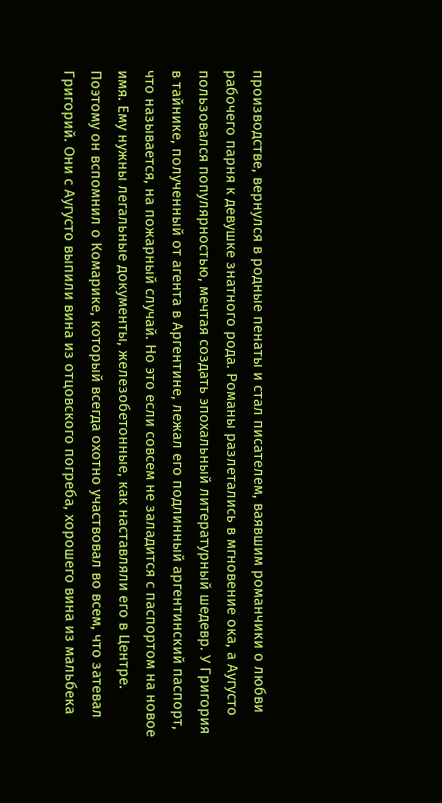производстве, вернулся в родные пенаты и стал писателем, ваявшим романчики о любви рабочего парня к девушке знатного рода. Романы разлетались в мгновение ока, а Аугусто пользовался популярностью, мечтая создать эпохальный литературный шедевр. У Григория в тайнике, полученный от агента в Аргентине, лежал его подлинный аргентинский паспорт, что называется, на пожарный случай. Но это если совсем не заладится с паспортом на новое имя. Ему нужны легальные документы, железобетонные, как наставляли его в Центре. Поэтому он вспомнил о Комарике, который всегда охотно участвовал во всем, что затевал Григорий. Они с Аугусто выпили вина из отцовского погреба, хорошего вина из мальбека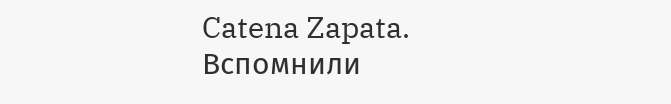Catena Zapata. Вспомнили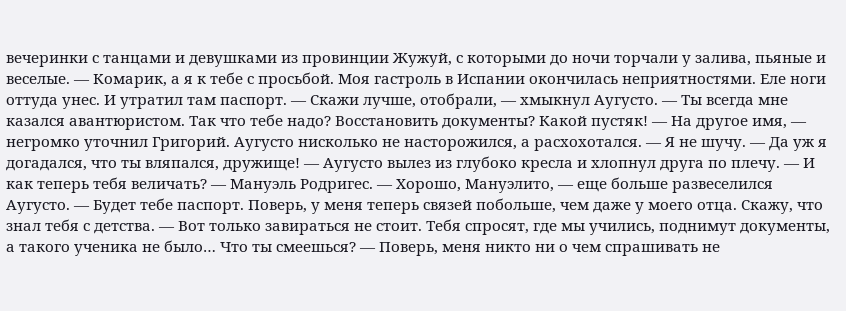вечеринки с танцами и девушками из провинции Жужуй, с которыми до ночи торчали у залива, пьяные и веселые. — Комарик, а я к тебе с просьбой. Моя гастроль в Испании окончилась неприятностями. Еле ноги оттуда унес. И утратил там паспорт. — Скажи лучше, отобрали, — хмыкнул Аугусто. — Ты всегда мне казался авантюристом. Так что тебе надо? Восстановить документы? Какой пустяк! — На другое имя, — негромко уточнил Григорий. Аугусто нисколько не насторожился, а расхохотался. — Я не шучу. — Да уж я догадался, что ты вляпался, дружище! — Аугусто вылез из глубоко кресла и хлопнул друга по плечу. — И как теперь тебя величать? — Мануэль Родригес. — Хорошо, Мануэлито, — еще больше развеселился Аугусто. — Будет тебе паспорт. Поверь, у меня теперь связей побольше, чем даже у моего отца. Скажу, что знал тебя с детства. — Вот только завираться не стоит. Тебя спросят, где мы учились, поднимут документы, а такого ученика не было… Что ты смеешься? — Поверь, меня никто ни о чем спрашивать не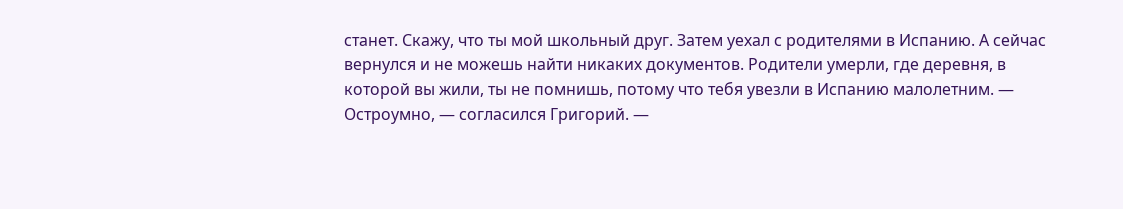станет. Скажу, что ты мой школьный друг. Затем уехал с родителями в Испанию. А сейчас вернулся и не можешь найти никаких документов. Родители умерли, где деревня, в которой вы жили, ты не помнишь, потому что тебя увезли в Испанию малолетним. — Остроумно, — согласился Григорий. —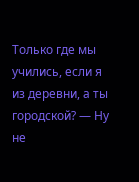Только где мы учились, если я из деревни, а ты городской? — Ну не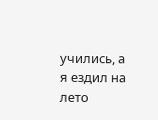учились, а я ездил на лето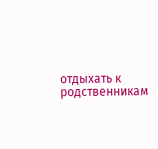отдыхать к родственникам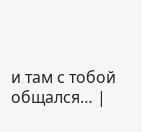и там с тобой общался… |